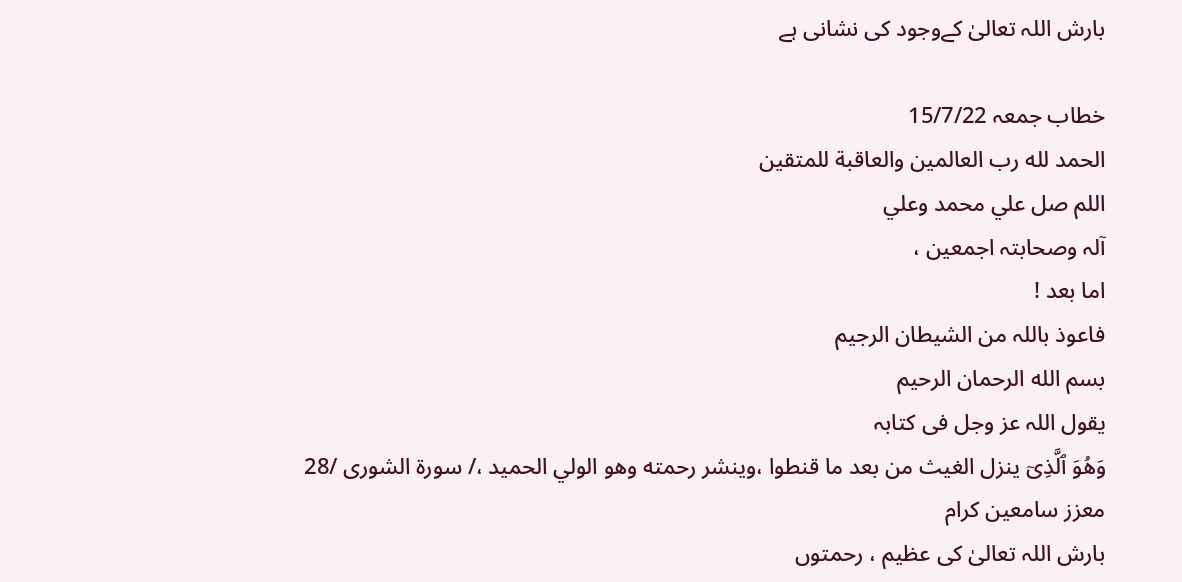بارش اللہ تعالیٰ کےوجود کی نشانی ہے

خطاب جمعہ 15/7/22
الحمد لله رب العالمين والعاقبة للمتقين
اللم صل علي محمد وعلي
آلہ وصحابتہ اجمعین ،
اما بعد !
فاعوذ باللہ من الشیطان الرجیم
بسم الله الرحمان الرحيم
یقول اللہ عز وجل فی کتابہ
وَهُوَ ٱلَّذِیۤ ينزل الغيث من بعد ما قنطوا ،وينشر رحمته وهو الولي الحميد ،/ سورة الشورى /28
معزز سامعین کرام
بارش اللہ تعالیٰ کی عظیم ، رحمتوں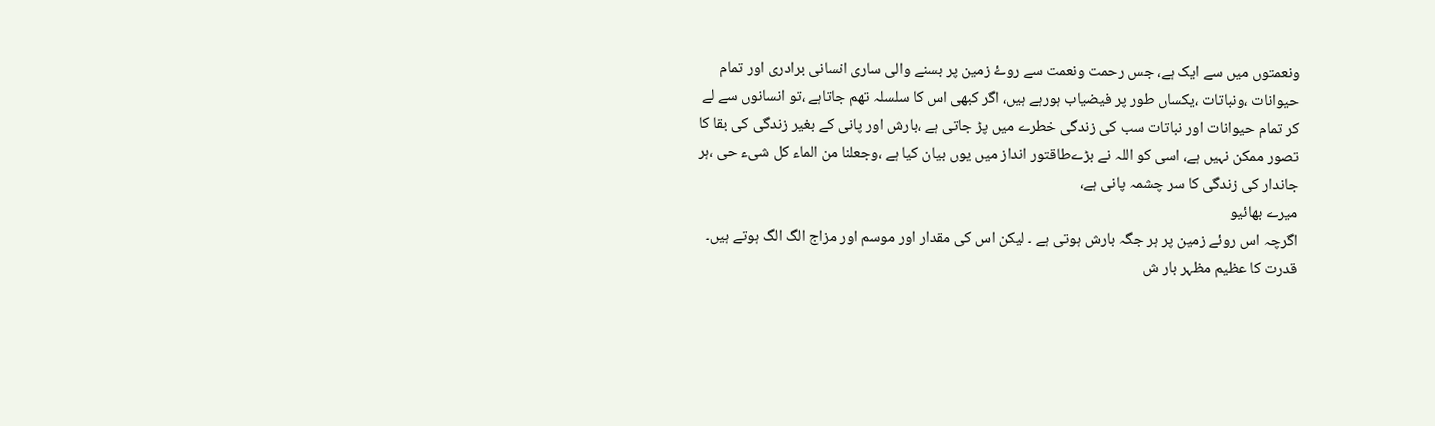ونعمتوں میں سے ایک ہے، جس رحمت ونعمت سے روۓ زمین پر بسنے والی ساری انسانی برادری اور تمام حیوانات ،ونباتات ،یکساں طور پر فیضیاب ہورہے ہیں، اگر کبھی اس کا سلسلہ تھم جاتاہے ،تو انسانوں سے لے کر تمام حیوانات اور نباتات سب کی زندگی خطرے میں پڑ جاتی ہے ،بارش اور پانی کے بغیر زندگی کی بقا کا تصور ممکن نہیں ہے، اسی کو اللہ نے بڑےطاقتور انداز میں یوں بیان کیا ہے ،وجعلنا من الماء كل شىء حى ،ہر جاندار کی زندگی کا سر چشمہ پانی ہے،
میرے بھائیو
اگرچہ اس روئے زمین پر ہر جگہ بارش ہوتی ہے ۔ لیکن اس کی مقدار اور موسم اور مزاج الگ الگ ہوتے ہیں۔ قدرت کا عظیم مظہر بار ش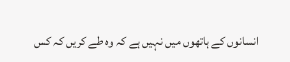انسانوں کے ہاتھوں میں نہیں ہے کہ وہ طے کریں کہ کس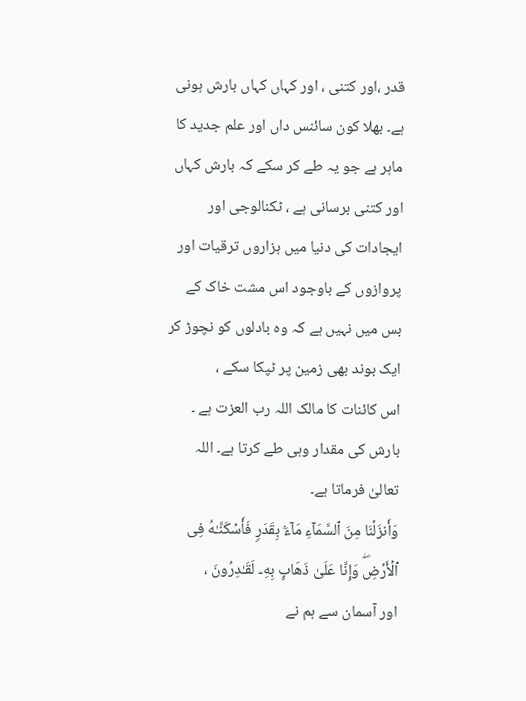قدر ،اور کتنی ، اور کہاں کہاں بارش ہونی ہے۔ بھلا کون سائنس داں اور علم جدید کا ماہر ہے جو یہ طے کر سکے کہ بارش کہاں اور کتنی برسانی ہے ، ٹکنالوجی اور ایجادات کی دنیا میں ہزاروں ترقیات اور پروازوں کے باوجود اس مشت خاک کے بس میں نہیں ہے کہ وہ بادلوں کو نچوڑ کر ایک بوند بھی زمین پر ٹپکا سکے ،
اس کائنات کا مالک اللہ رب العزت ہے ۔ بارش کی مقدار وہی طے کرتا ہے۔ اللہ تعالیٰ فرماتا ہے۔
وَأَنزَلۡنَا مِنَ ٱلسَّمَاۤءِ مَاۤءَۢ بِقَدَرࣲ فَأَسۡكَنَّـٰهُ فِی ٱلۡأَرۡضِۖ وَإِنَّا عَلَىٰ ذَهَابِۭ بِهِۦ لَقَـٰدِرُونَ ،
اور آسمان سے ہم نے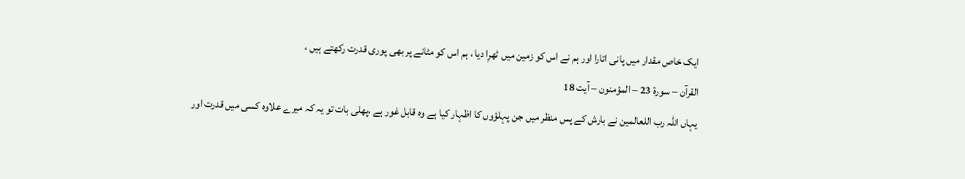ایک خاص مقدار میں پانی اتارا اور ہم نے اس کو زمین میں ٹھرِا دیا ، ہم اس کو مٹانے پر بھی پوری قدرت رکھتے ہیں ،
القرآن – سورۃ 23 – المؤمنون – آیت 18
یہاں اللہ رب اللعالمین نے بارش کے پس منظر میں جن پہلؤوں کا اظہار کیا ہے وہ قابل غور ہے ،پھلی بات تو یہ کہ میرے علاوہ کسی میں قدرت اور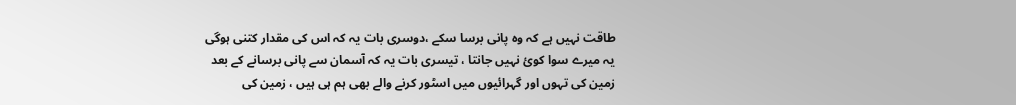طاقت نہیں ہے کہ وہ پانی برسا سکے ،دوسری بات یہ کہ اس کی مقدار کتنی ہوگی یہ میرے سوا کوئ نہیں جانتا ، تیسری بات یہ کہ آسمان سے پانی برسانے کے بعد زمین کی تہوں اور گہرائیوں میں اسٹور کرنے والے بھی ہم ہی ہیں ، زمین کی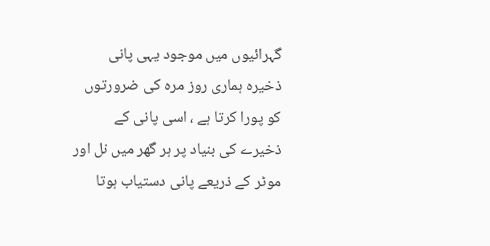گہرائیوں میں موجود یہی پانی ذخیرہ ہماری روز مرہ کی ضرورتوں کو پورا کرتا ہے ، اسی پانی کے ذخیرے کی بنیاد پر ہر گھر میں نل اور موٹر کے ذریعے پانی دستیاب ہوتا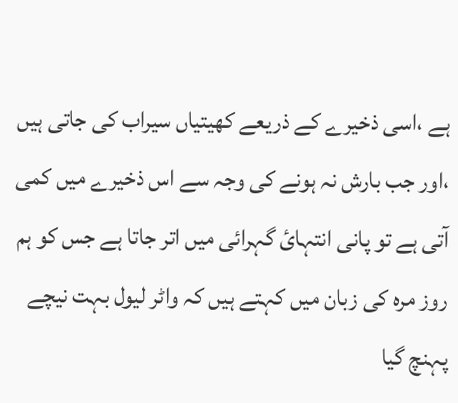ہے ،اسی ذخیرے کے ذریعے کھیتیاں سیراب کی جاتی ہیں ،اور جب بارش نہ ہونے کی وجہ سے اس ذخیرے میں کمی آتی ہے تو پانی انتہائ گہرائی میں اتر جاتا ہے جس کو ہم روز مرہ کی زبان میں کہتے ہیں کہ واٹر لیول بہت نیچے پہنچ گیا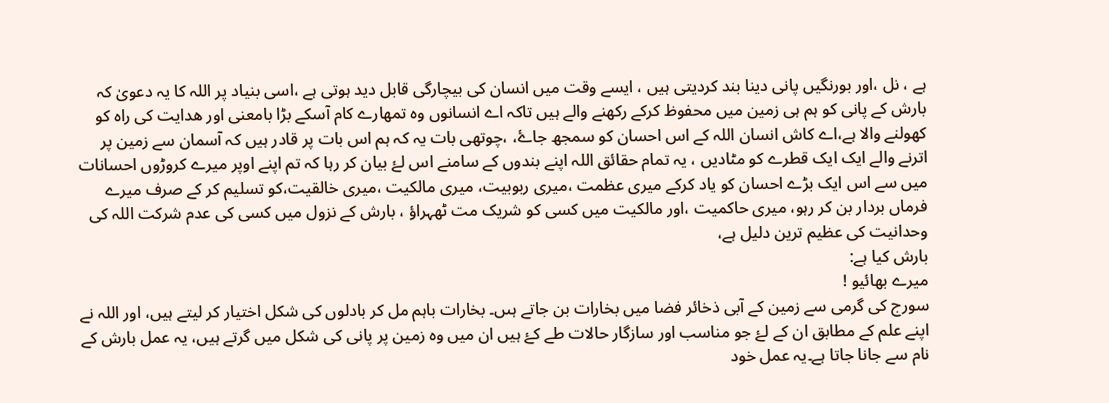ہے ، نل ،اور بورنگیں پانی دینا بند کردیتی ہیں ، ایسے وقت میں انسان کی بیچارگی قابل دید ہوتی ہے ،اسی بنیاد پر اللہ کا یہ دعویٰ کہ بارش کے پانی کو ہم ہی زمین میں محفوظ کرکے رکھنے والے ہیں تاکہ اے انسانوں وہ تمھارے کام آسکے بڑا بامعنی اور ھدایت کی راہ کو کھولنے والا ہے،اے کاش انسان اللہ کے اس احسان کو سمجھ جاۓ، ،چوتھی بات یہ کہ ہم اس بات پر قادر ہیں کہ آسمان سے زمین پر اترنے والے ایک ایک قطرے کو مٹادیں ، یہ تمام حقائق اللہ اپنے بندوں کے سامنے اس لۓ بیان کر رہا کہ تم اپنے اوپر میرے کروڑوں احسانات میں سے اس ایک بڑے احسان کو یاد کرکے میری عظمت ،میری ربوبیت، میری مالکیت ،میری خالقیت،کو تسلیم کر کے صرف میرے فرماں بردار بن کر رہو، میری حاکمیت ،اور مالکیت میں کسی کو شریک مت ٹھہراؤ ، بارش کے نزول میں کسی کی عدم شرکت اللہ کی وحدانیت کی عظیم ترین دلیل ہے،
بارش کیا ہے:
میرے بھائیو !
سورج کی گرمی سے زمین کے آبی ذخائر فضا میں بخارات بن جاتے ہںں۔ بخارات باہم مل کر بادلوں کی شکل اختیار کر لیتے ہیں، اور اللہ نے اپنے علم کے مطابق ان کے لۓ جو مناسب اور سازگار حالات طے کۓ ہیں ان میں وہ زمین پر پانی کی شکل میں گرتے ہیں، یہ عمل بارش کے نام سے جانا جاتا ہے۔یہ عمل خود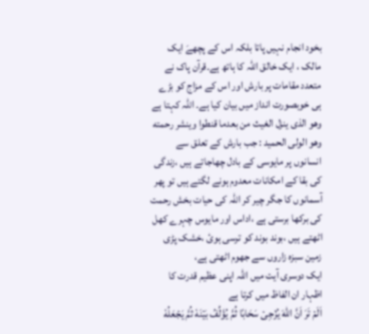بخود انجام نہیں پاتا بلکہ اس کے پچھےَ ایک مالک ، ایک خالق اللہ کا ہاتھ ہے۔قرآن پاک نے متعدد مقامات پر بارش اور اس کے مزاج کو بڑے ہی خوبصورت انداز میں بیان کیا ہے۔ اللہ کہتا ہے وهو الذى ينزل الغيث من بعدما قنطوا وينشر رحمته وهو الولى الحميد : جب بارش کے تعلق سے انسانوں پر مایوسی کے بادل چھاجاتے ہیں ،زندگی کی بقا کے امکانات معدوم ہونے لگتے ہیں تو پھر آسمانوں کا جگر چیر کر اللہ کی حیات بخش رحمت کی برکھا برستی ہے ،اداس اور مایوس چہرے کھل اٹھتے ہیں ،بوند بوند کو ترسی ہوئ ،خشک پڑی زمین سبزہ زاروں سے جھوم اٹھتی ہے،
ایک دوسری آیت میں اللہ اپنی عظیم قدرت کا اظہار ان الفاظ میں کرتا ہے
اَلَمۡ تَرَ اَنَّ اللّٰهَ يُزۡجِىۡ سَحَابًا ثُمَّ يُؤَلِّفُ بَيۡنَهٗ ثُمَّ يَجۡعَلُهٗ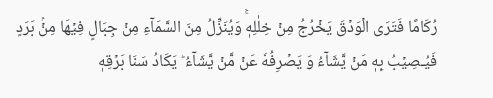رُكَامًا فَتَرَى الۡوَدۡقَ يَخۡرُجُ مِنۡ خِلٰلِهٖۚ وَيُنَزِّلُ مِنَ السَّمَآءِ مِنۡ جِبَالٍ فِيۡهَا مِنۡۢ بَرَدٍ فَيُـصِيۡبُ بِهٖ مَنۡ يَّشَآءُ وَ يَصۡرِفُهٗ عَنۡ مَّنۡ يَّشَآءُ ؕ يَكَادُ سَنَا بَرۡقِهٖ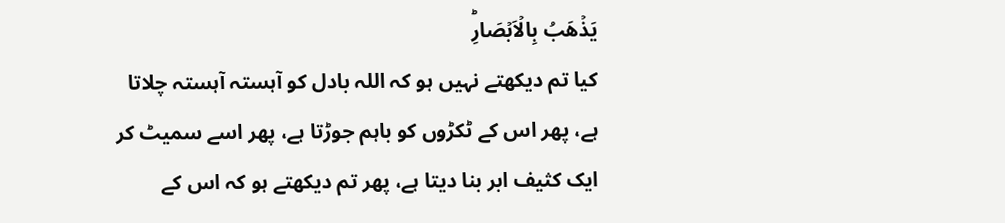يَذۡهَبُ بِالۡاَبۡصَارِؕ
کیا تم دیکھتے نہیں ہو کہ اللہ بادل کو آہستہ آہستہ چلاتا ہے، پھر اس کے ٹکڑوں کو باہم جوڑتا ہے، پھر اسے سمیٹ کر ایک کثیف ابر بنا دیتا ہے، پھر تم دیکھتے ہو کہ اس کے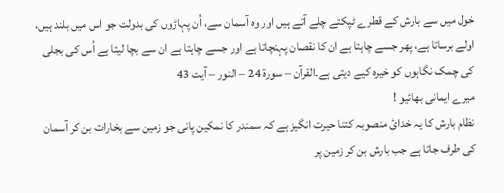خول میں سے بارش کے قطرے ٹپکتے چلے آتے ہیں اور وہ آسمان سے، اُن پہاڑوں کی بدولت جو اس میں بلند ہیں، اولے برساتا ہے، پھر جسے چاہتا ہے ان کا نقصان پہنچاتا ہے اور جسے چاہتا ہے ان سے بچا لیتا ہے اُس کی بجلی کی چمک نگاہوں کو خیرہ کیے دیتی ہے۔القرآن – سورۃ 24 – النور – آیت 43
میرے ایمانی بھائیو !
نظام بارش کا یہ خدائ منصوبہ کتنا حیرت انگیز ہے کہ سمندر کا نمکین پانی جو زمین سے بخارات بن کر آسمان کی طرف جاتا ہے جب بارش بن کر زمین پر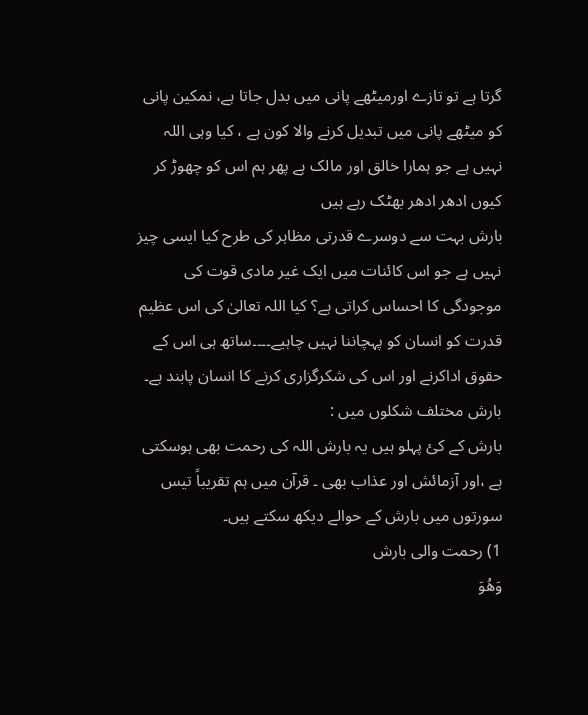گرتا ہے تو تازے اورمیٹھے پانی میں بدل جاتا ہے، نمکین پانی کو میٹھے پانی میں تبدیل کرنے والا کون ہے ، کیا وہی اللہ نہیں ہے جو ہمارا خالق اور مالک ہے پھر ہم اس کو چھوڑ کر کیوں ادھر ادھر بھٹک رہے ہیں
بارش بہت سے دوسرے قدرتی مظاہر کی طرح کیا ایسی چیز نہیں ہے جو اس کائنات میں ایک غیر مادی قوت کی موجودگی کا احساس کراتی ہے؟ کیا اللہ تعالیٰ کی اس عظیم قدرت کو انسان کو پہچاننا نہیں چاہیے۔۔۔۔ساتھ ہی اس کے حقوق اداکرنے اور اس کی شکرگزاری کرنے کا انسان پابند ہے۔
بارش مختلف شکلوں میں :
بارش کے کئ پہلو ہیں یہ بارش اللہ کی رحمت بھی ہوسکتی ہے ،اور آزمائش اور عذاب بھی ۔ قرآن میں ہم تقریباً تیس سورتوں میں بارش کے حوالے دیکھ سکتے ہیں۔
1) رحمت والی بارش
وَهُوَ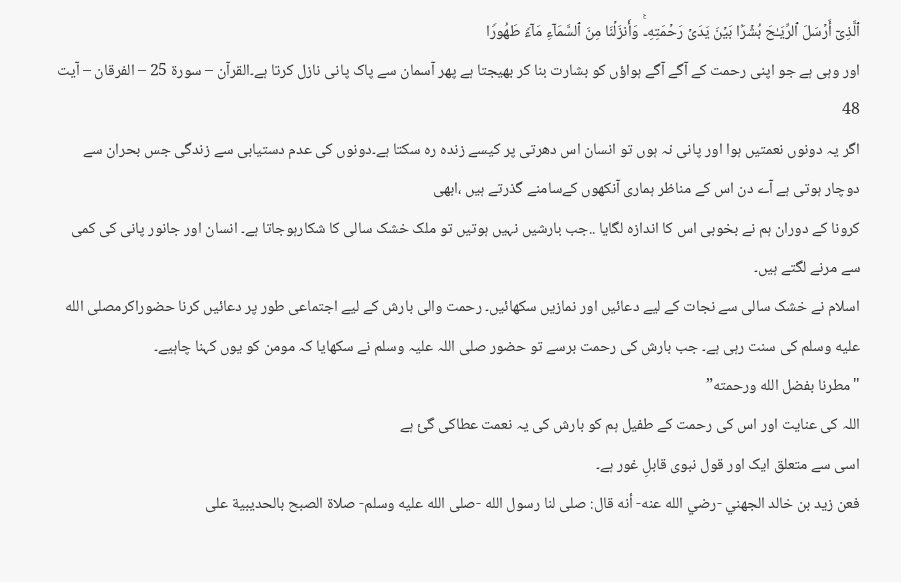ٱلَّذِیۤ أَرۡسَلَ ٱلرِّیَـٰحَ بُشۡرَۢا بَیۡنَ یَدَیۡ رَحۡمَتِهِۦۚ وَأَنزَلۡنَا مِنَ ٱلسَّمَاۤءِ مَاۤءࣰ طَهُورࣰا
اور وہی ہے جو اپنی رحمت کے آگے آگے ہواؤں کو بشارت بنا کر بھیجتا ہے پھر آسمان سے پاک پانی نازل کرتا ہے۔القرآن – سورۃ 25 – الفرقان – آیت 48
اگر یہ دونوں نعمتیں ہوا اور پانی نہ ہوں تو انسان اس دھرتی پر کیسے زندہ رہ سکتا ہے۔دونوں کی عدم دستیابی سے زندگی جس بحران سے دوچار ہوتی ہے آے دن اس کے مناظر ہماری آنکھوں کےسامنے گذرتے ہیں ،ابھی
کرونا کے دوران ہم نے بخوبی اس کا اندازہ لگایا ..جب بارشیں نہیں ہوتیں تو ملک خشک سالی کا شکارہوجاتا ہے۔ انسان اور جانور پانی کی کمی سے مرنے لگتے ہیں۔
اسلام نے خشک سالی سے نجات کے لیے دعائیں اور نمازیں سکھائیں۔ رحمت والی بارش کے لیے اجتماعی طور پر دعائیں کرنا حضوراکرمصلى الله عليه وسلم کی سنت رہی ہے۔ جب بارش کی رحمت برسے تو حضور صلی اللہ علیہ وسلم نے سکھایا کہ مومن کو یوں کہنا چاہیے۔
"مطرنا بفضل الله ورحمته”
اللہ کی عنایت اور اس کی رحمت کے طفیل ہم کو بارش کی یہ نعمت عطاکی گئ ہے
اسی سے متعلق ایک اور قول نبوی قابلِ غور ہے۔
فعن زيد بن خالد الجهني -رضي الله عنه- أنه قال: صلى لنا رسول الله -صلى الله عليه وسلم- صلاة الصبح بالحديبية على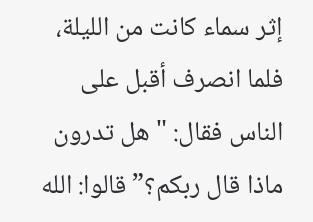إثر سماء كانت من الليلة، فلما انصرف أقبل على الناس فقال: "هل تدرون ماذا قال ربكم؟” قالوا: الله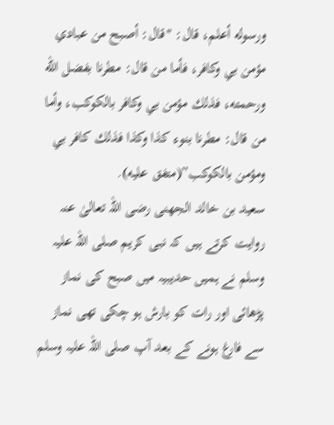ورسوله أعلم، قال: "قال: أصبح من عبادي مؤمن بي وكافر، فأما من قال: مطرنا بفضل الله ورحمته، فذلك مؤمن بي وكافر بالكوكب، وأما من قال: مطرنا بنوء كذا وكذا فذلك كافر بي ومؤمن بالكوكب”(متفق عليه).
سعید بن خالد الجھنی رضی اللہ تعالیٰ عنہ روایت کرتے ہیں کہ نبی کریم صلی اللہ علیہ وسلم نے ہمیں حدیبیہ میں صبح کی نماز پڑھائی اور رات کو بارش ہو چکی تھی نماز سے فارغ ہونے کے بعد آپ صلی اللہ علیہ وسلم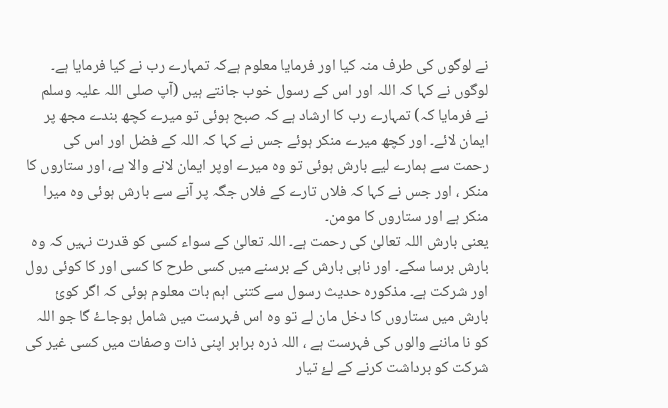نے لوگوں کی طرف منہ کیا اور فرمایا معلوم ہےکہ تمہارے رب نے کیا فرمایا ہے۔ لوگوں نے کہا کہ اللہ اور اس کے رسول خوب جانتے ہیں (آپ صلی اللہ علیہ وسلم نے فرمایا کہ) تمہارے رب کا ارشاد ہے کہ صبح ہوئی تو میرے کچھ بندے مجھ پر ایمان لائے۔ اور کچھ میرے منکر ہوئے جس نے کہا کہ اللہ کے فضل اور اس کی رحمت سے ہمارے لیے بارش ہوئی تو وہ میرے اوپر ایمان لانے والا ہے، اور ستاروں کا منکر ، اور جس نے کہا کہ فلاں تارے کے فلاں جگہ پر آنے سے بارش ہوئی وہ میرا منکر ہے اور ستاروں کا مومن۔
یعنی بارش اللہ تعالیٰ کی رحمت ہے۔ اللہ تعالیٰ کے سواء کسی کو قدرت نہیں کہ وہ بارش برسا سکے۔ اور ناہی بارش کے برسنے میں کسی طرح کا کسی اور کا کوئی رول اور شرکت ہے۔ مذکورہ حدیث رسول سے کتنی اہم بات معلوم ہوئی کہ اگر کوئ بارش میں ستاروں کا دخل مان لے تو وہ اس فہرست میں شامل ہوجاۓ گا جو اللہ کو نا ماننے والوں کی فہرست ہے ، اللہ ذرہ برابر اپنی ذات وصفات میں کسی غیر کی شرکت کو برداشت کرنے کے لۓ تیار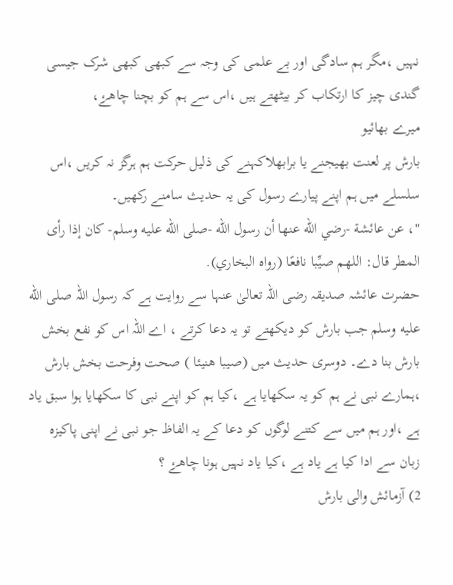نہیں ،مگر ہم سادگی اور بے علمی کی وجہ سے کبھی کبھی شرک جیسی گندی چیز کا ارتکاب کر بیٹھتے ہیں ،اس سے ہم کو بچنا چاھۓ،
میرے بھائیو
بارش پر لعنت بھیجنے یا برابھلاکہنے کی ذلیل حرکت ہم ہرگز نہ کریں ،اس سلسلے میں ہم اپنے پیارے رسول کی یہ حدیث سامنے رکھیں۔
"، عن عائشة -رضي الله عنها أن رسول الله -صلى الله عليه وسلم- كان إذا رأى المطر قال: اللهم صيِّبا نافعًا (رواه البخاري).
حضرت عائشہ صدیقہ رضی اللہ تعالیٰ عنہا سے روایت ہے کہ رسول اللہ صلى الله عليه وسلم جب بارش کو دیکھتے تو یہ دعا کرتے ، اے اللہ اس کو نفع بخش بارش بنا دے۔ دوسری حدیث میں (صيبا هنيئا ) صحت وفرحت بخش بارش ،ہمارے نبی نے ہم کو یہ سکھایا ہے ،کیا ہم کو اپنے نبی کا سکھایا ہوا سبق یاد ہے ،اور ہم میں سے کتنے لوگوں کو دعا کے یہ الفاظ جو نبی نے اپنی پاکیزہ زبان سے ادا کیا ہے یاد ہے ،کیا یاد نہیں ہونا چاھۓ ؟
2) آزمائش والی بارش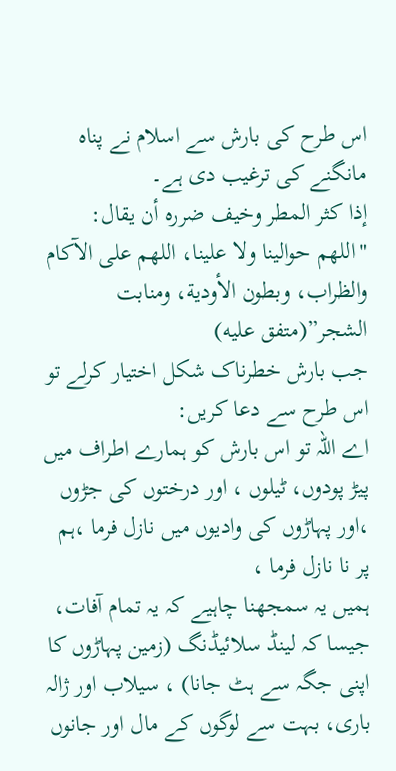اس طرح کی بارش سے اسلام نے پناہ مانگنے کی ترغیب دی ہے۔
إذا كثر المطر وخيف ضرره أن يقال: "اللهم حوالينا ولا علينا، اللهم على الآكام والظراب، وبطون الأودية، ومنابت الشجر”(متفق عليه)
جب بارش خطرناک شکل اختیار کرلے تو اس طرح سے دعا کریں:
اے اللہ تو اس بارش کو ہمارے اطراف میں پیڑ پودوں، ٹیلوں ، اور درختوں کی جڑوں ،اور پہاڑوں کی وادیوں میں نازل فرما ،ہم پر نا نازل فرما ،
ہمیں یہ سمجھنا چاہیے کہ یہ تمام آفات، جیسا کہ لینڈ سلائیڈنگ (زمین پہاڑوں کا اپنی جگہ سے ہٹ جانا) ، سیلاب اور ژالہ باری، بہت سے لوگوں کے مال اور جانوں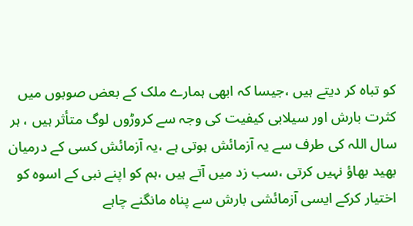کو تباہ کر دیتے ہیں ،جیسا کہ ابھی ہمارے ملک کے بعض صوبوں میں کثرت بارش اور سیلابی کیفیت کی وجہ سے کروڑوں لوگ متأثر ہیں ، ہر سال اللہ کی طرف سے یہ آزمائش ہوتی ہے ،یہ آزمائش کسی کے درمیان بھید بھاؤ نہیں کرتی ،سب زد میں آتے ہیں ،ہم کو اپنے نبی کے اسوہ کو اختیار کرکے ایسی آزمائشی بارش سے پناہ مانگنے چاہے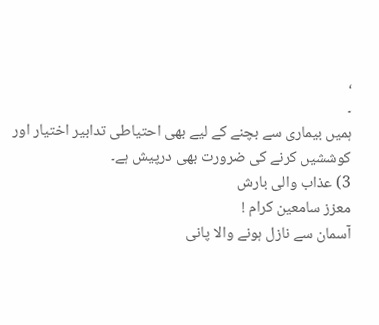،
۔
ہمیں بیماری سے بچنے کے لیے بھی احتیاطی تدابیر اختیار اور کوششیں کرنے کی ضرورت بھی درپیش ہے۔
3) عذاب والی بارش
معزز سامعین کرام !
آسمان سے نازل ہونے والا پانی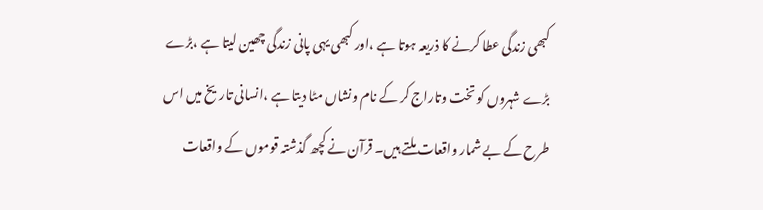کبھی زندگی عطا کرنے کا ذریعہ ہوتا ہے ،اور کبھی یہی پانی زندگی چھین لیتا ہے ،بڑے بڑے شہروں کو تخت وتاراج کر کے نام ونشاں مٹا دیتا ہے ،انسانی تاریخ میں اس طرح کے بے شمار واقعات ملتے ہیں۔ قرآن نے کچھ گذشتہ قوموں کے واقعات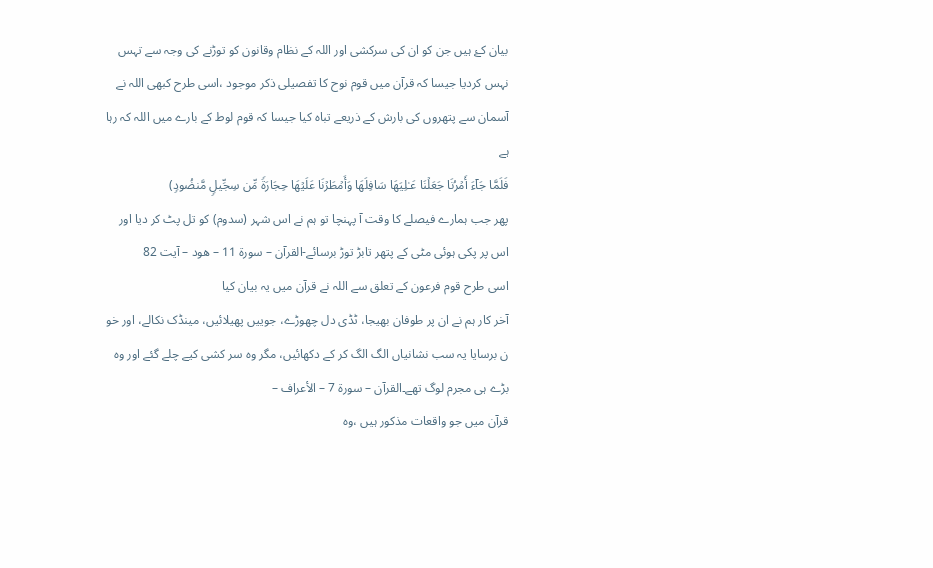بیان کۓ ہیں جن کو ان کی سرکشی اور اللہ کے نظام وقانون کو توڑنے کی وجہ سے تہس نہس کردیا جیسا کہ قرآن میں قوم نوح کا تفصیلی ذکر موجود ،اسی طرح کبھی اللہ نے آسمان سے پتھروں کی بارش کے ذریعے تباہ کیا جیسا کہ قوم لوط کے بارے میں اللہ کہ رہا ہے
فَلَمَّا جَاۤءَ أَمۡرُنَا جَعَلۡنَا عَـٰلِیَهَا سَافِلَهَا وَأَمۡطَرۡنَا عَلَیۡهَا حِجَارَةࣰ مِّن سِجِّیلࣲ مَّنضُودࣲ)
پھر جب ہمارے فیصلے کا وقت آ پہنچا تو ہم نے اس شہر (سدوم) کو تل پٹ کر دیا اور اس پر پکی ہوئی مٹی کے پتھر تابڑ توڑ برسائے-القرآن – سورۃ 11 – هود – آیت 82
اسی طرح قوم فرعون کے تعلق سے اللہ نے قرآن میں یہ بیان کیا
آخر کار ہم نے ان پر طوفان بھیجا، ٹڈی دل چھوڑے، جوییں پھیلائیں، مینڈک نکالے، اور خو ن برسایا یہ سب نشانیاں الگ الگ کر کے دکھائیں، مگر وہ سر کشی کیے چلے گئے اور وہ بڑے ہی مجرم لوگ تھے۔القرآن – سورۃ 7 – الأعراف –
قرآن میں جو واقعات مذکور ہیں ،وہ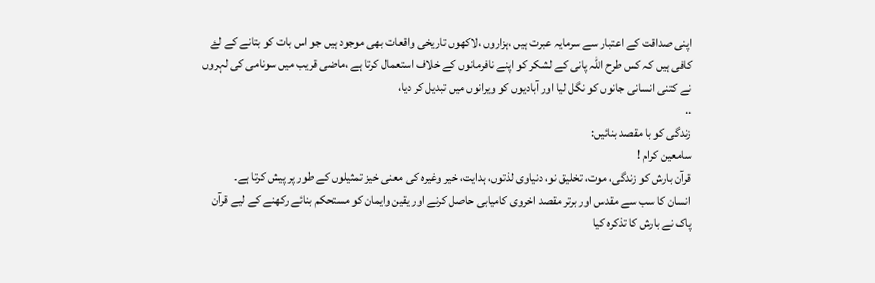اپنی صداقت کے اعتبار سے سرمایہ عبرت ہیں ،ہزاروں ،لاکھوں تاریخی واقعات بھی موجود ہیں جو اس بات کو بتانے کے لۓ کافی ہیں کہ کس طرح اللہ پانی کے لشکر کو اپنے نافرمانوں کے خلاف استعمال کرتا ہے ،ماضی قریب میں سونامی کی لہروں نے کتنی انسانی جانوں کو نگل لیا اور آبادیوں کو ویرانوں میں تبدیل کر دیا،
..
زندگی کو با مقصد بنائیں:
سامعین کرام !
قرآن بارش کو زندگی، موت، تخلیق نو، دنیاوی لذتوں، ہدایت، خیر وغیرہ کی معنی خیز تمثیلوں کے طور پر پیش کرتا ہے۔
انسان کا سب سے مقدس اور برتر مقصد اخروی کامیابی حاصل کرنے اور یقین وایمان کو مستحکم بنائے رکھنے کے لیے قرآن پاک نے بارش کا تذکرہ کیا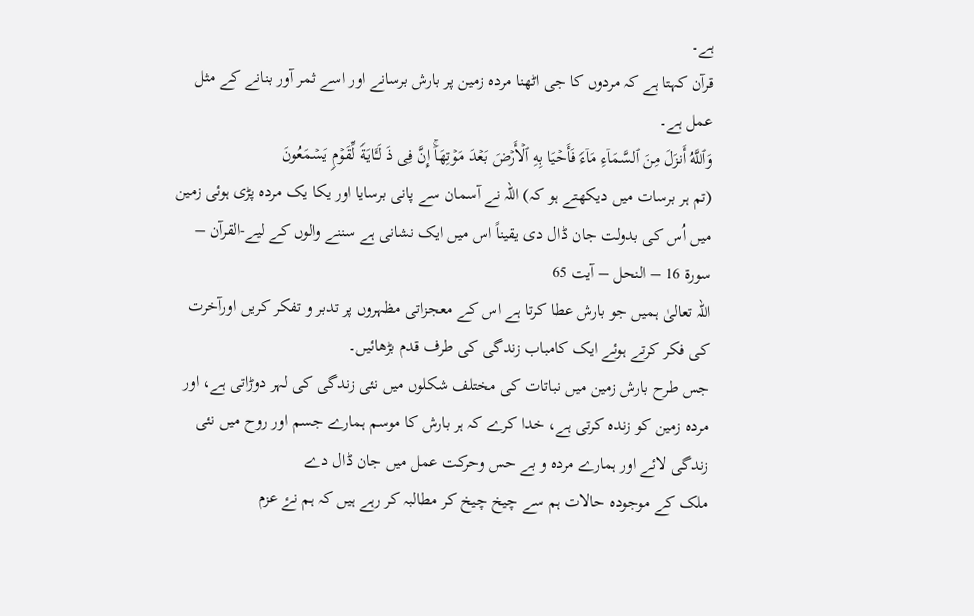ہے۔
قرآن کہتا ہے کہ مردوں کا جی اٹھنا مردہ زمین پر بارش برسانے اور اسے ثمر آور بنانے کے مثل عمل ہے۔
وَٱللَّهُ أَنزَلَ مِنَ ٱلسَّمَاۤءِ مَاۤءࣰ فَأَحۡیَا بِهِ ٱلۡأَرۡضَ بَعۡدَ مَوۡتِهَاۤۚ إِنَّ فِی ذَ لَـَٔایَةࣰ لِّقَوۡمࣲ یَسۡمَعُونَ
(تم ہر برسات میں دیکھتے ہو کہ) اللہ نے آسمان سے پانی برسایا اور یکا یک مردہ پڑی ہوئی زمین میں اُس کی بدولت جان ڈال دی یقیناً اس میں ایک نشانی ہے سننے والوں کے لیے-القرآن – سورۃ 16 – النحل – آیت 65
اللہ تعالیٰ ہمیں جو بارش عطا کرتا ہے اس کے معجزاتی مظہروں پر تدبر و تفکر کریں اورآخرت کی فکر کرتے ہوئے ایک کامباب زندگی کی طرف قدم بڑھائیں۔
جس طرح بارش زمین میں نباتات کی مختلف شکلوں میں نئی زندگی کی لہر دوڑاتی ہے، اور مردہ زمین کو زندہ کرتی ہے، خدا کرے کہ ہر بارش کا موسم ہمارے جسم اور روح میں نئی زندگی لائے اور ہمارے مردہ و بے حس وحرکت عمل میں جان ڈال دے
ملک کے موجودہ حالات ہم سے چیخ چیخ کر مطالبہ کر رہے ہیں کہ ہم نۓ عزم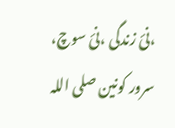،نئ زندگی ،نئ سوچ، سرور کونین صلی اللہ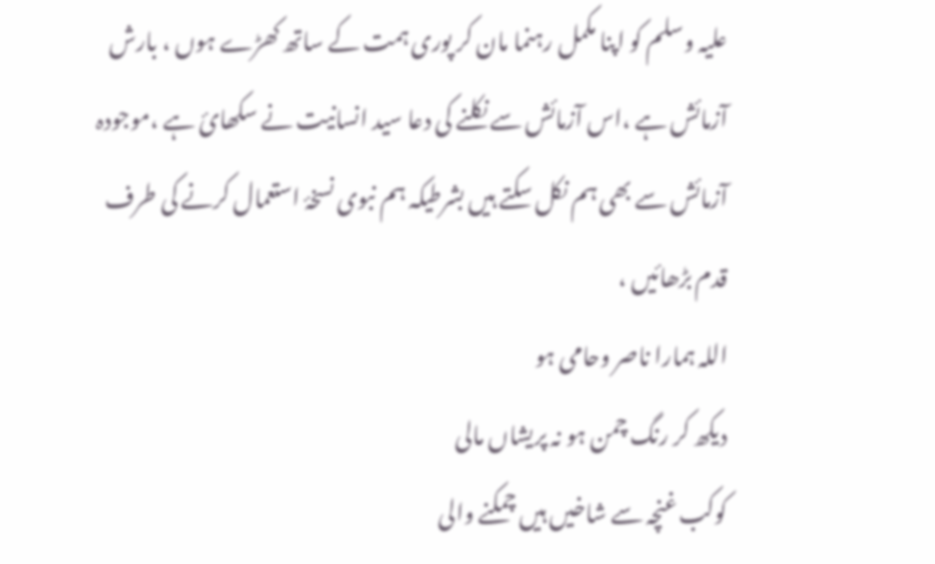علیہ وسلم کو اپنا مکمل رہنما مان کر پوری ہمت کے ساتھ کھڑے ہوں ، بارش آزمائش ہے ،اس آزمائش سے نکلنے کی دعا سید انسانیت نے سکھائ ہے ،موجودہ آزمائش سے بھی ہم نکل سکتے ہیں بشرطیکہ ہم نبوی نسخۂ استعمال کرنے کی طرف قدم بڑھائیں ،
اللہ ہمارا ناصر وحامی ہو
دیکھ کر رنگ چمن ہو نہ پریشاں مالی
کوکب غنچہ سے شاخیں ہیں چمکنے والی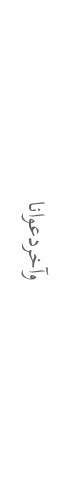وآخردعوانا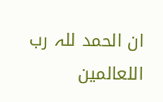ان الحمد للہ رب اللعالمین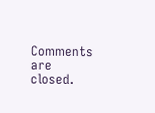Comments are closed.